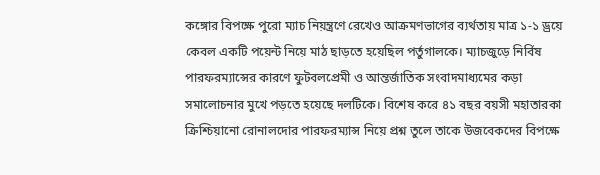কঙ্গোর বিপক্ষে পুরো ম্যাচ নিয়ন্ত্রণে রেখেও আক্রমণভাগের ব্যর্থতায় মাত্র ১-১ ড্রয়ে কেবল একটি পয়েন্ট নিয়ে মাঠ ছাড়তে হয়েছিল পর্তুগালকে। ম্যাচজুড়ে নির্বিষ পারফরম্যান্সের কারণে ফুটবলপ্রেমী ও আন্তর্জাতিক সংবাদমাধ্যমের কড়া সমালোচনার মুখে পড়তে হয়েছে দলটিকে। বিশেষ করে ৪১ বছর বয়সী মহাতারকা ক্রিশ্চিয়ানো রোনালদোর পারফরম্যান্স নিয়ে প্রশ্ন তুলে তাকে উজবেকদের বিপক্ষে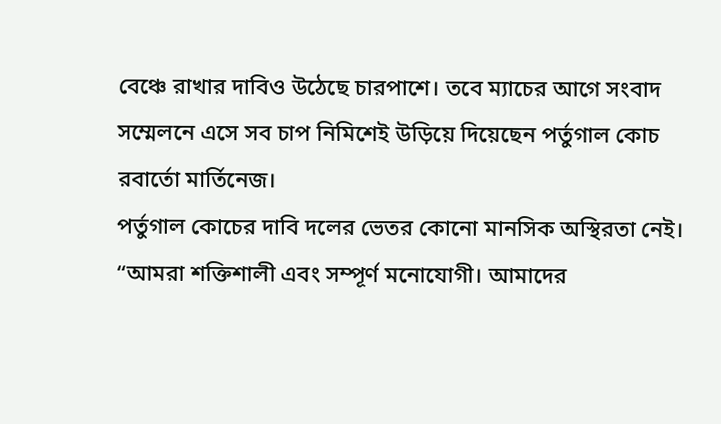বেঞ্চে রাখার দাবিও উঠেছে চারপাশে। তবে ম্যাচের আগে সংবাদ সম্মেলনে এসে সব চাপ নিমিশেই উড়িয়ে দিয়েছেন পর্তুগাল কোচ রবার্তো মার্তিনেজ।
পর্তুগাল কোচের দাবি দলের ভেতর কোনো মানসিক অস্থিরতা নেই। “আমরা শক্তিশালী এবং সম্পূর্ণ মনোযোগী। আমাদের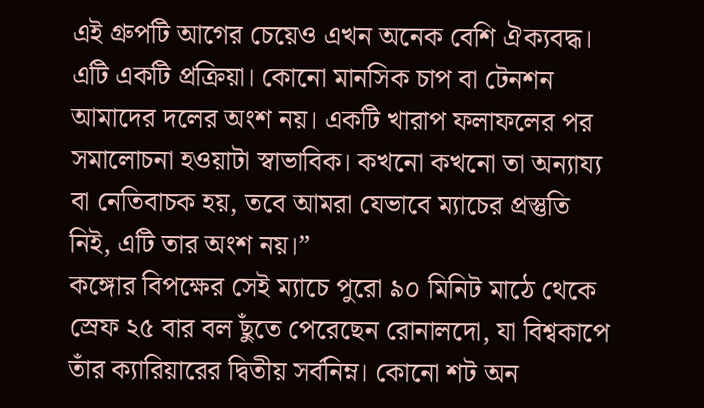এই গ্রুপটি আগের চেয়েও এখন অনেক বেশি ঐক্যবদ্ধ। এটি একটি প্রক্রিয়া। কোনো মানসিক চাপ বা টেনশন আমাদের দলের অংশ নয়। একটি খারাপ ফলাফলের পর সমালোচনা হওয়াটা স্বাভাবিক। কখনো কখনো তা অন্যায্য বা নেতিবাচক হয়, তবে আমরা যেভাবে ম্যাচের প্রস্তুতি নিই, এটি তার অংশ নয়।”
কঙ্গোর বিপক্ষের সেই ম্যাচে পুরো ৯০ মিনিট মাঠে থেকে স্রেফ ২৫ বার বল ছুঁতে পেরেছেন রোনালদো, যা বিশ্বকাপে তাঁর ক্যারিয়ারের দ্বিতীয় সর্বনিম্ন। কোনো শট অন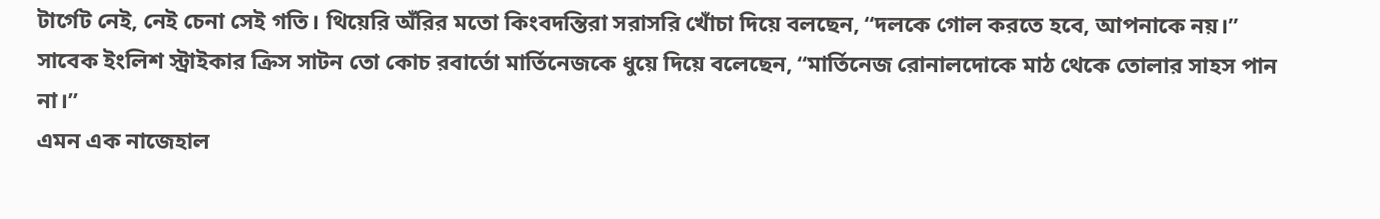টার্গেট নেই, নেই চেনা সেই গতি। থিয়েরি অঁরির মতো কিংবদন্তিরা সরাসরি খোঁচা দিয়ে বলছেন, “দলকে গোল করতে হবে, আপনাকে নয়।” সাবেক ইংলিশ স্ট্রাইকার ক্রিস সাটন তো কোচ রবার্তো মার্তিনেজকে ধুয়ে দিয়ে বলেছেন, “মার্তিনেজ রোনালদোকে মাঠ থেকে তোলার সাহস পান না।”
এমন এক নাজেহাল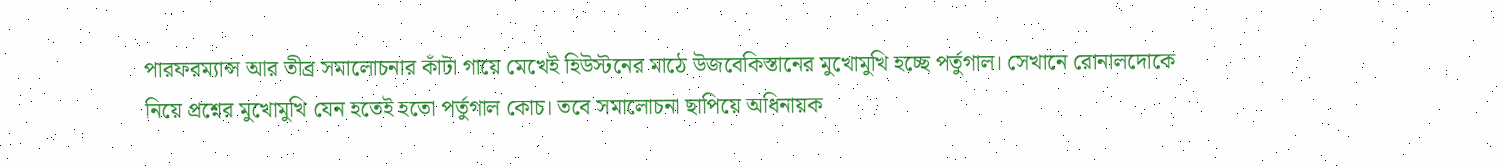পারফরম্যান্স আর তীব্র সমালোচনার কাঁটা গায়ে মেখেই হিউস্টনের মাঠে উজবেকিস্তানের মুখোমুখি হচ্ছে পর্তুগাল। সেখানে রোনালদোকে নিয়ে প্রশ্নের মুখোমুখি যেন হতেই হতো পর্তুগাল কোচ। তবে সমালোচনা ছাপিয়ে অধিনায়ক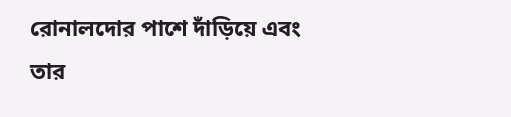রোনালদোর পাশে দাঁড়িয়ে এবং তার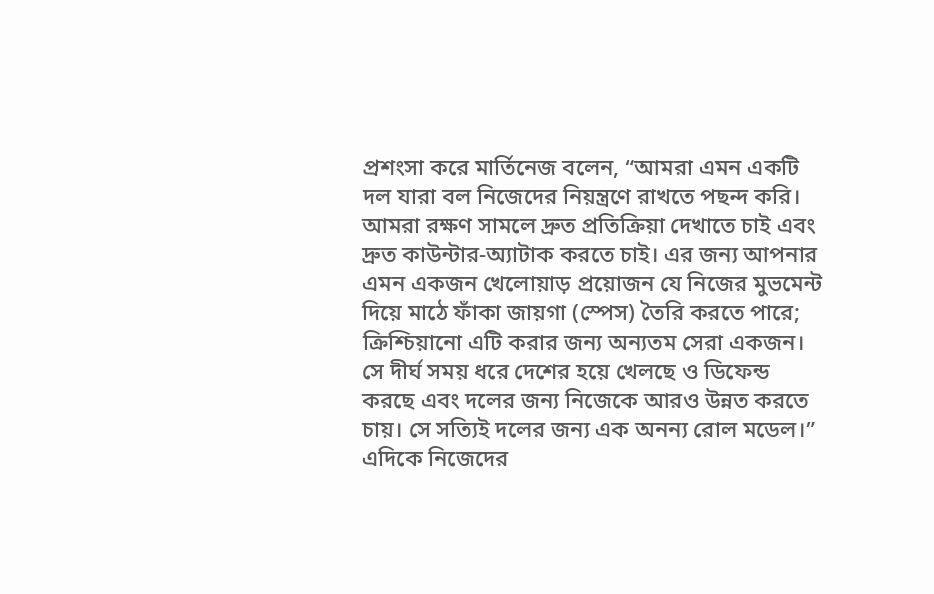প্রশংসা করে মার্তিনেজ বলেন, “আমরা এমন একটি দল যারা বল নিজেদের নিয়ন্ত্রণে রাখতে পছন্দ করি। আমরা রক্ষণ সামলে দ্রুত প্রতিক্রিয়া দেখাতে চাই এবং দ্রুত কাউন্টার-অ্যাটাক করতে চাই। এর জন্য আপনার এমন একজন খেলোয়াড় প্রয়োজন যে নিজের মুভমেন্ট দিয়ে মাঠে ফাঁকা জায়গা (স্পেস) তৈরি করতে পারে; ক্রিশ্চিয়ানো এটি করার জন্য অন্যতম সেরা একজন। সে দীর্ঘ সময় ধরে দেশের হয়ে খেলছে ও ডিফেন্ড করছে এবং দলের জন্য নিজেকে আরও উন্নত করতে চায়। সে সত্যিই দলের জন্য এক অনন্য রোল মডেল।”
এদিকে নিজেদের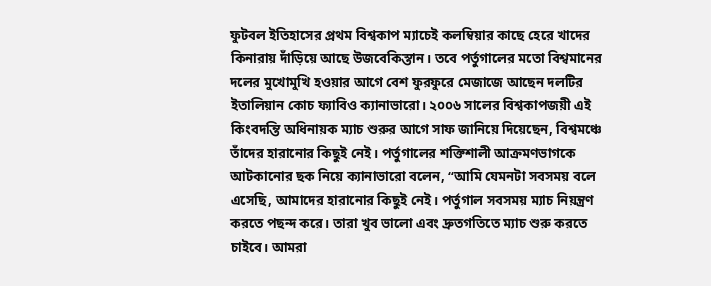ফুটবল ইতিহাসের প্রথম বিশ্বকাপ ম্যাচেই কলম্বিয়ার কাছে হেরে খাদের কিনারায় দাঁড়িয়ে আছে উজবেকিস্তান। তবে পর্তুগালের মতো বিশ্বমানের দলের মুখোমুখি হওয়ার আগে বেশ ফুরফুরে মেজাজে আছেন দলটির ইতালিয়ান কোচ ফ্যাবিও ক্যানাভারো। ২০০৬ সালের বিশ্বকাপজয়ী এই কিংবদন্তি অধিনায়ক ম্যাচ শুরুর আগে সাফ জানিয়ে দিয়েছেন, বিশ্বমঞ্চে তাঁদের হারানোর কিছুই নেই। পর্তুগালের শক্তিশালী আক্রমণভাগকে আটকানোর ছক নিয়ে ক্যানাভারো বলেন, “আমি যেমনটা সবসময় বলে এসেছি, আমাদের হারানোর কিছুই নেই। পর্তুগাল সবসময় ম্যাচ নিয়ন্ত্রণ করতে পছন্দ করে। তারা খুব ভালো এবং দ্রুতগতিতে ম্যাচ শুরু করতে চাইবে। আমরা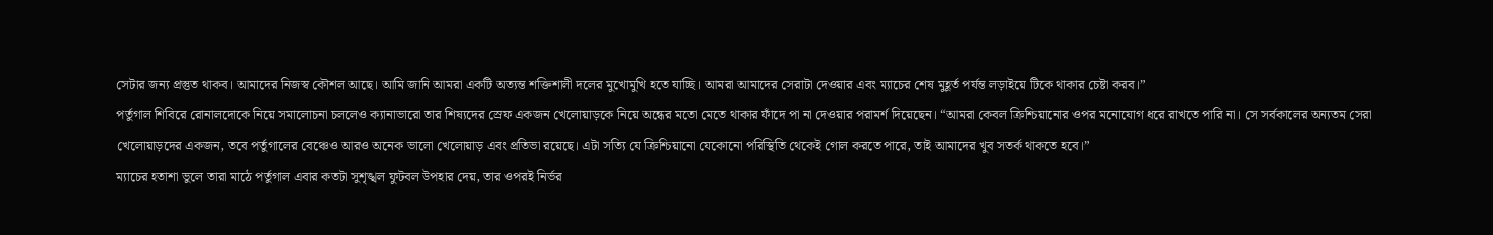সেটার জন্য প্রস্তুত থাকব। আমাদের নিজস্ব কৌশল আছে। আমি জানি আমরা একটি অত্যন্ত শক্তিশালী দলের মুখোমুখি হতে যাচ্ছি। আমরা আমাদের সেরাটা দেওয়ার এবং ম্যাচের শেষ মুহূর্ত পর্যন্ত লড়াইয়ে টিকে থাকার চেষ্টা করব।”
পর্তুগাল শিবিরে রোনালদোকে নিয়ে সমালোচনা চললেও ক্যানাভারো তার শিষ্যদের স্রেফ একজন খেলোয়াড়কে নিয়ে অন্ধের মতো মেতে থাকার ফাঁদে পা না দেওয়ার পরামর্শ দিয়েছেন। “আমরা কেবল ক্রিশ্চিয়ানোর ওপর মনোযোগ ধরে রাখতে পারি না। সে সর্বকালের অন্যতম সেরা খেলোয়াড়দের একজন, তবে পর্তুগালের বেঞ্চেও আরও অনেক ভালো খেলোয়াড় এবং প্রতিভা রয়েছে। এটা সত্যি যে ক্রিশ্চিয়ানো যেকোনো পরিস্থিতি থেকেই গোল করতে পারে, তাই আমাদের খুব সতর্ক থাকতে হবে।”
ম্যাচের হতাশা ভুলে তারা মাঠে পর্তুগাল এবার কতটা সুশৃঙ্খল ফুটবল উপহার দেয়, তার ওপরই নির্ভর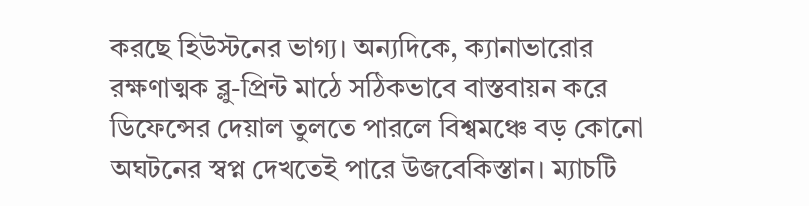করছে হিউস্টনের ভাগ্য। অন্যদিকে, ক্যানাভারোর রক্ষণাত্মক ব্লু-প্রিন্ট মাঠে সঠিকভাবে বাস্তবায়ন করে ডিফেন্সের দেয়াল তুলতে পারলে বিশ্বমঞ্চে বড় কোনো অঘটনের স্বপ্ন দেখতেই পারে উজবেকিস্তান। ম্যাচটি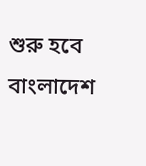শুরু হবে বাংলাদেশ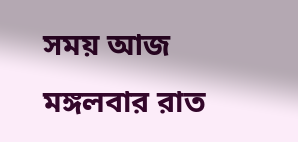সময় আজ মঙ্গলবার রাত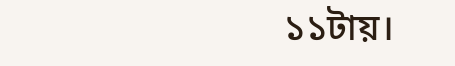১১টায়।